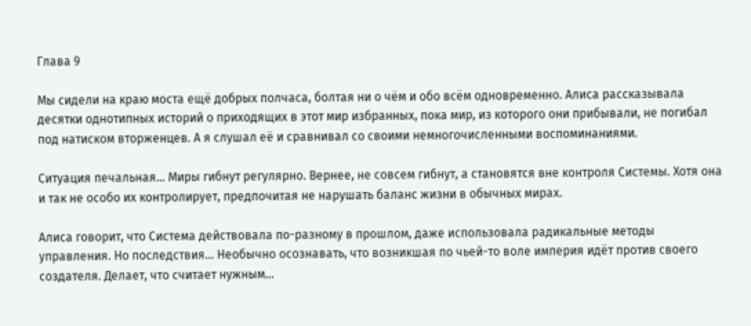Глава 9

Мы сидели на краю моста ещё добрых полчаса, болтая ни о чём и обо всём одновременно. Алиса рассказывала десятки однотипных историй о приходящих в этот мир избранных, пока мир, из которого они прибывали, не погибал под натиском вторженцев. А я слушал её и сравнивал со своими немногочисленными воспоминаниями.

Ситуация печальная… Миры гибнут регулярно. Вернее, не совсем гибнут, а становятся вне контроля Системы. Хотя она и так не особо их контролирует, предпочитая не нарушать баланс жизни в обычных мирах.

Алиса говорит, что Система действовала по-разному в прошлом, даже использовала радикальные методы управления. Но последствия… Необычно осознавать, что возникшая по чьей-то воле империя идёт против своего создателя. Делает, что считает нужным…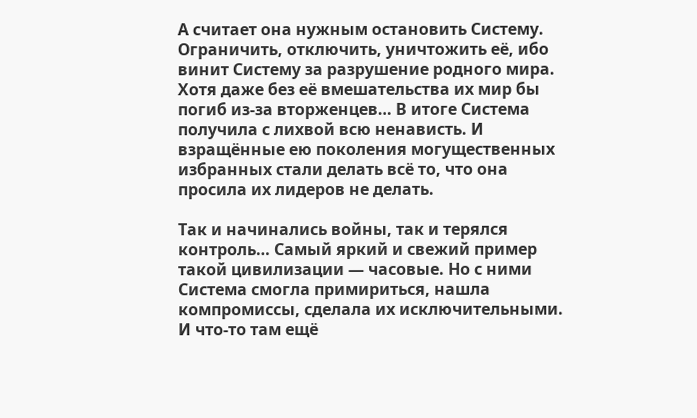А считает она нужным остановить Систему. Ограничить, отключить, уничтожить её, ибо винит Систему за разрушение родного мира. Хотя даже без её вмешательства их мир бы погиб из-за вторженцев… В итоге Система получила с лихвой всю ненависть. И взращённые ею поколения могущественных избранных стали делать всё то, что она просила их лидеров не делать.

Так и начинались войны, так и терялся контроль… Самый яркий и свежий пример такой цивилизации — часовые. Но с ними Система смогла примириться, нашла компромиссы, сделала их исключительными. И что-то там ещё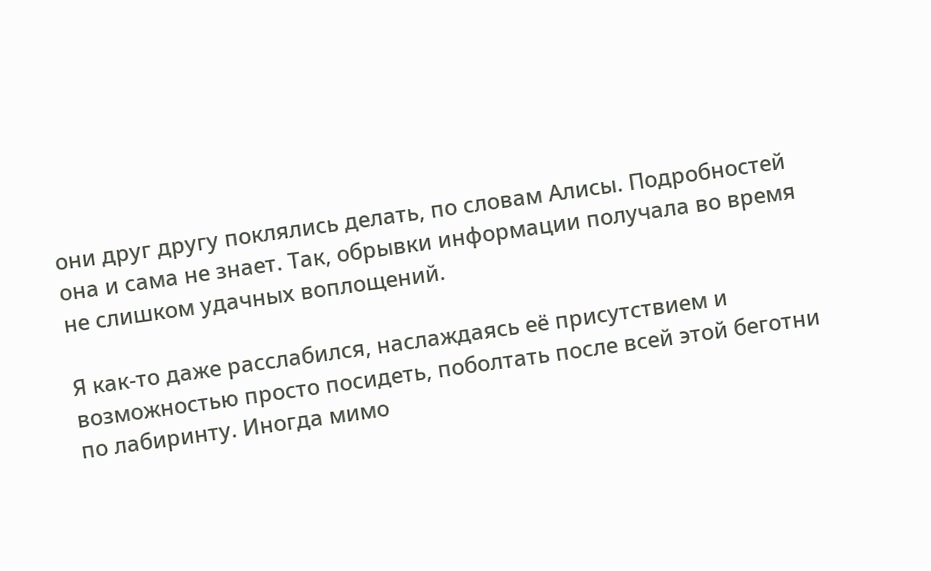они друг другу поклялись делать, по словам Алисы. Подробностей она и сама не знает. Так, обрывки информации получала во время не слишком удачных воплощений.

Я как-то даже расслабился, наслаждаясь её присутствием и возможностью просто посидеть, поболтать после всей этой беготни по лабиринту. Иногда мимо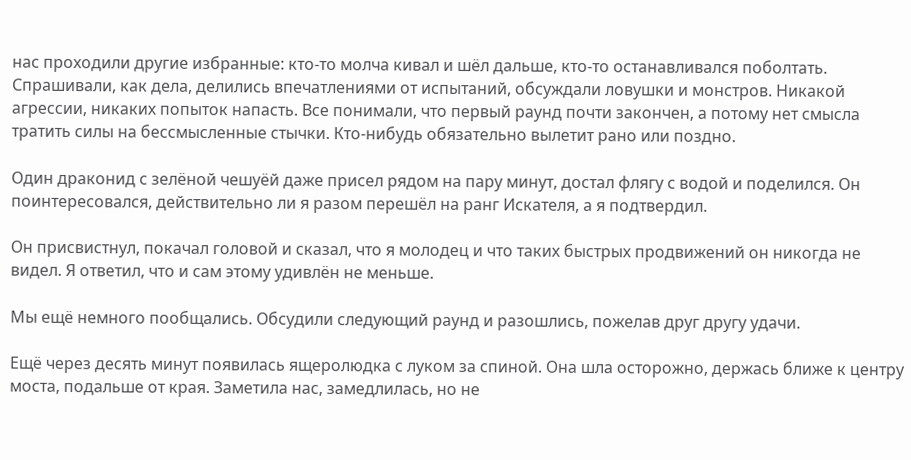нас проходили другие избранные: кто-то молча кивал и шёл дальше, кто-то останавливался поболтать. Спрашивали, как дела, делились впечатлениями от испытаний, обсуждали ловушки и монстров. Никакой агрессии, никаких попыток напасть. Все понимали, что первый раунд почти закончен, а потому нет смысла тратить силы на бессмысленные стычки. Кто-нибудь обязательно вылетит рано или поздно.

Один драконид с зелёной чешуёй даже присел рядом на пару минут, достал флягу с водой и поделился. Он поинтересовался, действительно ли я разом перешёл на ранг Искателя, а я подтвердил.

Он присвистнул, покачал головой и сказал, что я молодец и что таких быстрых продвижений он никогда не видел. Я ответил, что и сам этому удивлён не меньше.

Мы ещё немного пообщались. Обсудили следующий раунд и разошлись, пожелав друг другу удачи.

Ещё через десять минут появилась ящеролюдка с луком за спиной. Она шла осторожно, держась ближе к центру моста, подальше от края. Заметила нас, замедлилась, но не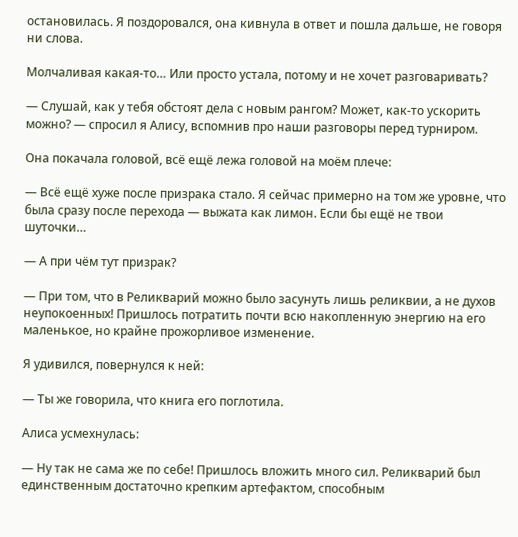остановилась. Я поздоровался, она кивнула в ответ и пошла дальше, не говоря ни слова.

Молчаливая какая-то… Или просто устала, потому и не хочет разговаривать?

— Слушай, как у тебя обстоят дела с новым рангом? Может, как-то ускорить можно? — спросил я Алису, вспомнив про наши разговоры перед турниром.

Она покачала головой, всё ещё лежа головой на моём плече:

— Всё ещё хуже после призрака стало. Я сейчас примерно на том же уровне, что была сразу после перехода — выжата как лимон. Если бы ещё не твои шуточки…

— А при чём тут призрак?

— При том, что в Реликварий можно было засунуть лишь реликвии, а не духов неупокоенных! Пришлось потратить почти всю накопленную энергию на его маленькое, но крайне прожорливое изменение.

Я удивился, повернулся к ней:

— Ты же говорила, что книга его поглотила.

Алиса усмехнулась:

— Ну так не сама же по себе! Пришлось вложить много сил. Реликварий был единственным достаточно крепким артефактом, способным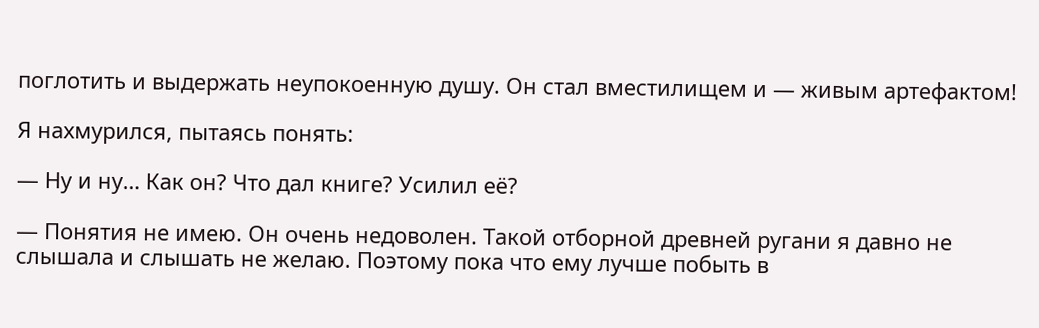поглотить и выдержать неупокоенную душу. Он стал вместилищем и — живым артефактом!

Я нахмурился, пытаясь понять:

— Ну и ну… Как он? Что дал книге? Усилил её?

— Понятия не имею. Он очень недоволен. Такой отборной древней ругани я давно не слышала и слышать не желаю. Поэтому пока что ему лучше побыть в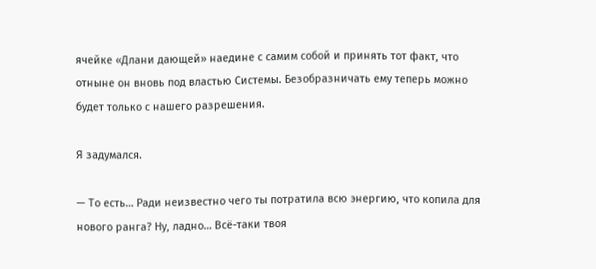ячейке «Длани дающей» наедине с самим собой и принять тот факт, что отныне он вновь под властью Системы. Безобразничать ему теперь можно будет только с нашего разрешения.

Я задумался.

— То есть… Ради неизвестно чего ты потратила всю энергию, что копила для нового ранга? Ну, ладно… Всё-таки твоя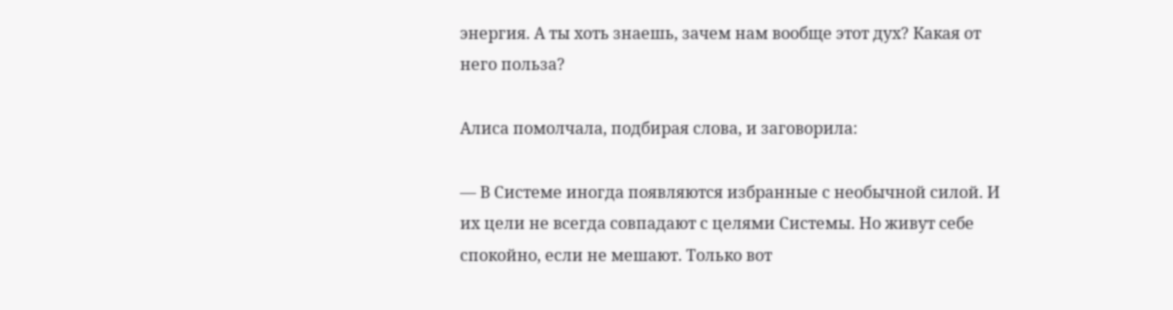энергия. А ты хоть знаешь, зачем нам вообще этот дух? Какая от него польза?

Алиса помолчала, подбирая слова, и заговорила:

— В Системе иногда появляются избранные с необычной силой. И их цели не всегда совпадают с целями Системы. Но живут себе спокойно, если не мешают. Только вот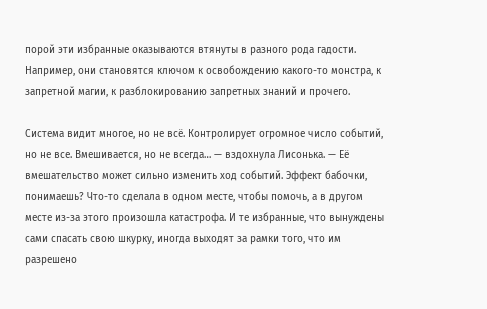порой эти избранные оказываются втянуты в разного рода гадости. Например, они становятся ключом к освобождению какого-то монстра, к запретной магии, к разблокированию запретных знаний и прочего.

Система видит многое, но не всё. Контролирует огромное число событий, но не все. Вмешивается, но не всегда… — вздохнула Лисонька. — Её вмешательство может сильно изменить ход событий. Эффект бабочки, понимаешь? Что-то сделала в одном месте, чтобы помочь, а в другом месте из-за этого произошла катастрофа. И те избранные, что вынуждены сами спасать свою шкурку, иногда выходят за рамки того, что им разрешено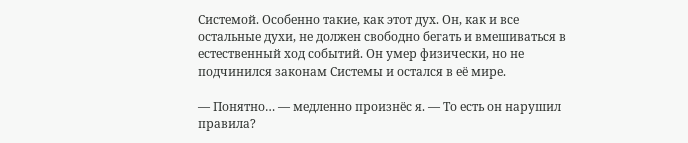Системой. Особенно такие, как этот дух. Он, как и все остальные духи, не должен свободно бегать и вмешиваться в естественный ход событий. Он умер физически, но не подчинился законам Системы и остался в её мире.

— Понятно… — медленно произнёс я. — То есть он нарушил правила?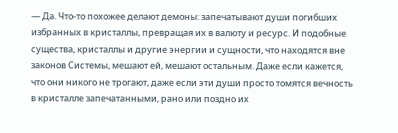— Да. Что-то похожее делают демоны: запечатывают души погибших избранных в кристаллы, превращая их в валюту и ресурс. И подобные существа, кристаллы и другие энергии и сущности, что находятся вне законов Системы, мешают ей, мешают остальным. Даже если кажется, что они никого не трогают, даже если эти души просто томятся вечность в кристалле запечатанными, рано или поздно их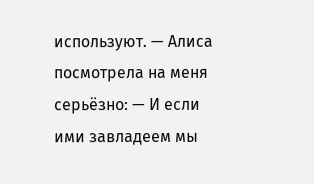используют. — Алиса посмотрела на меня серьёзно: — И если ими завладеем мы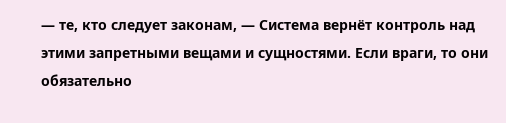— те, кто следует законам, — Система вернёт контроль над этими запретными вещами и сущностями. Если враги, то они обязательно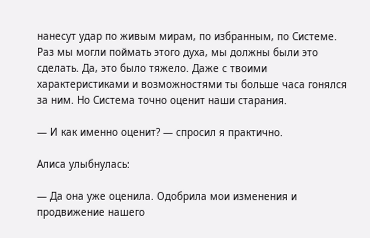нанесут удар по живым мирам, по избранным, по Системе. Раз мы могли поймать этого духа, мы должны были это сделать. Да, это было тяжело. Даже с твоими характеристиками и возможностями ты больше часа гонялся за ним. Но Система точно оценит наши старания.

— И как именно оценит? — спросил я практично.

Алиса улыбнулась:

— Да она уже оценила. Одобрила мои изменения и продвижение нашего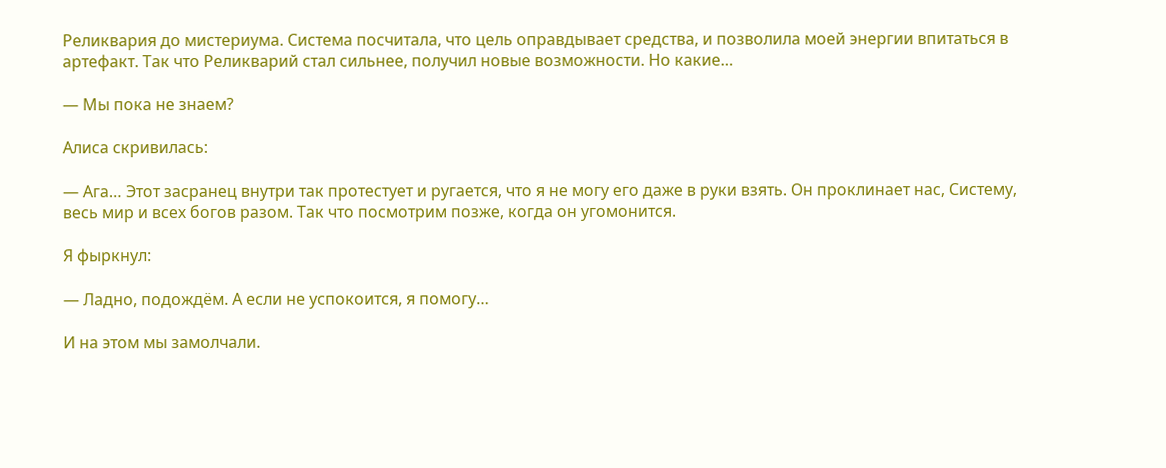Реликвария до мистериума. Система посчитала, что цель оправдывает средства, и позволила моей энергии впитаться в артефакт. Так что Реликварий стал сильнее, получил новые возможности. Но какие…

— Мы пока не знаем?

Алиса скривилась:

— Ага… Этот засранец внутри так протестует и ругается, что я не могу его даже в руки взять. Он проклинает нас, Систему, весь мир и всех богов разом. Так что посмотрим позже, когда он угомонится.

Я фыркнул:

— Ладно, подождём. А если не успокоится, я помогу…

И на этом мы замолчали.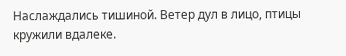Наслаждались тишиной. Ветер дул в лицо, птицы кружили вдалеке.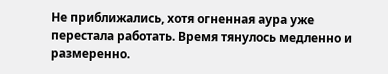Не приближались, хотя огненная аура уже перестала работать. Время тянулось медленно и размеренно.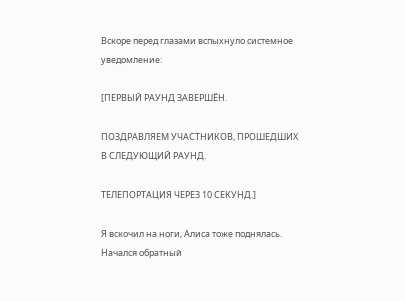Вскоре перед глазами вспыхнуло системное уведомление:

[ПЕРВЫЙ РАУНД ЗАВЕРШЁН.

ПОЗДРАВЛЯЕМ УЧАСТНИКОВ, ПРОШЕДШИХ В СЛЕДУЮЩИЙ РАУНД.

ТЕЛЕПОРТАЦИЯ ЧЕРЕЗ 10 СЕКУНД.]

Я вскочил на ноги, Алиса тоже поднялась. Начался обратный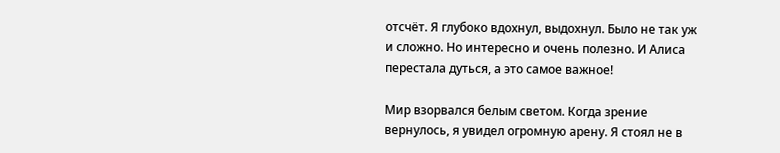отсчёт. Я глубоко вдохнул, выдохнул. Было не так уж и сложно. Но интересно и очень полезно. И Алиса перестала дуться, а это самое важное!

Мир взорвался белым светом. Когда зрение вернулось, я увидел огромную арену. Я стоял не в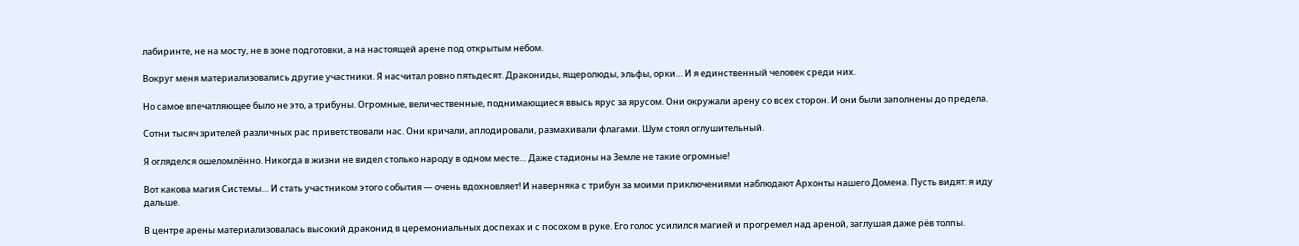лабиринте, не на мосту, не в зоне подготовки, а на настоящей арене под открытым небом.

Вокруг меня материализовались другие участники. Я насчитал ровно пятьдесят. Дракониды, ящеролюды, эльфы, орки… И я единственный человек среди них.

Но самое впечатляющее было не это, а трибуны. Огромные, величественные, поднимающиеся ввысь ярус за ярусом. Они окружали арену со всех сторон. И они были заполнены до предела.

Сотни тысяч зрителей различных рас приветствовали нас. Они кричали, аплодировали, размахивали флагами. Шум стоял оглушительный.

Я огляделся ошеломлённо. Никогда в жизни не видел столько народу в одном месте… Даже стадионы на Земле не такие огромные!

Вот какова магия Системы… И стать участником этого события — очень вдохновляет! И наверняка с трибун за моими приключениями наблюдают Архонты нашего Домена. Пусть видят: я иду дальше.

В центре арены материализовалась высокий драконид в церемониальных доспехах и с посохом в руке. Его голос усилился магией и прогремел над ареной, заглушая даже рёв толпы.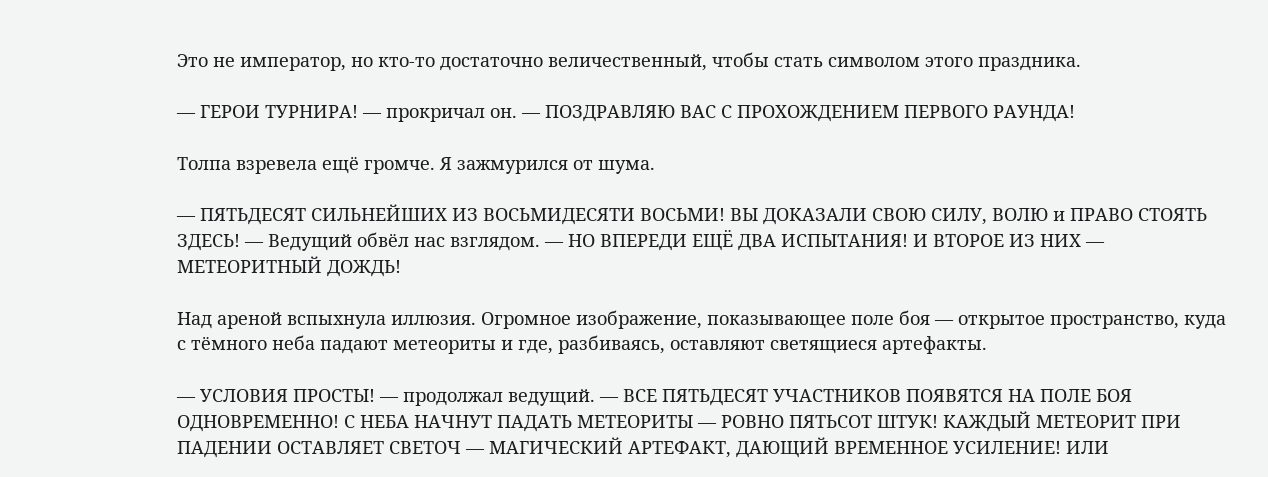Это не император, но кто-то достаточно величественный, чтобы стать символом этого праздника.

— ГЕРОИ ТУРНИРА! — прокричал он. — ПОЗДРАВЛЯЮ ВАС С ПРОХОЖДЕНИЕМ ПЕРВОГО РАУНДА!

Толпа взревела ещё громче. Я зажмурился от шума.

— ПЯТЬДЕСЯТ СИЛЬНЕЙШИХ ИЗ ВОСЬМИДЕСЯТИ ВОСЬМИ! ВЫ ДОКАЗАЛИ СВОЮ СИЛУ, ВОЛЮ и ПРАВО СТОЯТЬ ЗДЕСЬ! — Ведущий обвёл нас взглядом. — НО ВПЕРЕДИ ЕЩЁ ДВА ИСПЫТАНИЯ! И ВТОРОЕ ИЗ НИХ — МЕТЕОРИТНЫЙ ДОЖДЬ!

Над ареной вспыхнула иллюзия. Огромное изображение, показывающее поле боя — открытое пространство, куда с тёмного неба падают метеориты и где, разбиваясь, оставляют светящиеся артефакты.

— УСЛОВИЯ ПРОСТЫ! — продолжал ведущий. — ВСЕ ПЯТЬДЕСЯТ УЧАСТНИКОВ ПОЯВЯТСЯ НА ПОЛЕ БОЯ ОДНОВРЕМЕННО! С НЕБА НАЧНУТ ПАДАТЬ МЕТЕОРИТЫ — РОВНО ПЯТЬСОТ ШТУК! КАЖДЫЙ МЕТЕОРИТ ПРИ ПАДЕНИИ ОСТАВЛЯЕТ СВЕТОЧ — МАГИЧЕСКИЙ АРТЕФАКТ, ДАЮЩИЙ ВРЕМЕННОЕ УСИЛЕНИЕ! ИЛИ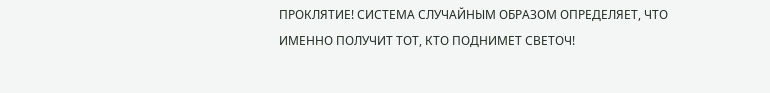ПРОКЛЯТИЕ! СИСТЕМА СЛУЧАЙНЫМ ОБРАЗОМ ОПРЕДЕЛЯЕТ, ЧТО ИМЕННО ПОЛУЧИТ ТОТ, КТО ПОДНИМЕТ СВЕТОЧ!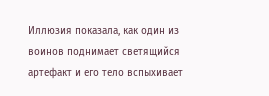Иллюзия показала, как один из воинов поднимает светящийся артефакт и его тело вспыхивает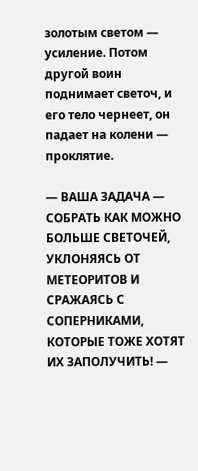золотым светом — усиление. Потом другой воин поднимает светоч, и его тело чернеет, он падает на колени — проклятие.

— ВАША ЗАДАЧА — СОБРАТЬ КАК МОЖНО БОЛЬШЕ СВЕТОЧЕЙ, УКЛОНЯЯСЬ ОТ МЕТЕОРИТОВ И СРАЖАЯСЬ С СОПЕРНИКАМИ, КОТОРЫЕ ТОЖЕ ХОТЯТ ИХ ЗАПОЛУЧИТЬ! —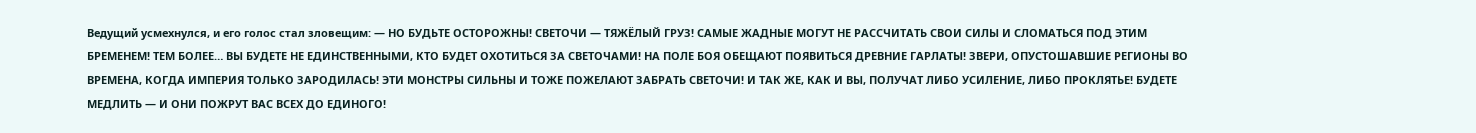Ведущий усмехнулся, и его голос стал зловещим: — НО БУДЬТЕ ОСТОРОЖНЫ! СВЕТОЧИ — ТЯЖЁЛЫЙ ГРУЗ! САМЫЕ ЖАДНЫЕ МОГУТ НЕ РАССЧИТАТЬ СВОИ СИЛЫ И СЛОМАТЬСЯ ПОД ЭТИМ БРЕМЕНЕМ! ТЕМ БОЛЕЕ… ВЫ БУДЕТЕ НЕ ЕДИНСТВЕННЫМИ, КТО БУДЕТ ОХОТИТЬСЯ ЗА СВЕТОЧАМИ! НА ПОЛЕ БОЯ ОБЕЩАЮТ ПОЯВИТЬСЯ ДРЕВНИЕ ГАРЛАТЫ! ЗВЕРИ, ОПУСТОШАВШИЕ РЕГИОНЫ ВО ВРЕМЕНА, КОГДА ИМПЕРИЯ ТОЛЬКО ЗАРОДИЛАСЬ! ЭТИ МОНСТРЫ СИЛЬНЫ И ТОЖЕ ПОЖЕЛАЮТ ЗАБРАТЬ СВЕТОЧИ! И ТАК ЖЕ, КАК И ВЫ, ПОЛУЧАТ ЛИБО УСИЛЕНИЕ, ЛИБО ПРОКЛЯТЬЕ! БУДЕТЕ МЕДЛИТЬ — И ОНИ ПОЖРУТ ВАС ВСЕХ ДО ЕДИНОГО!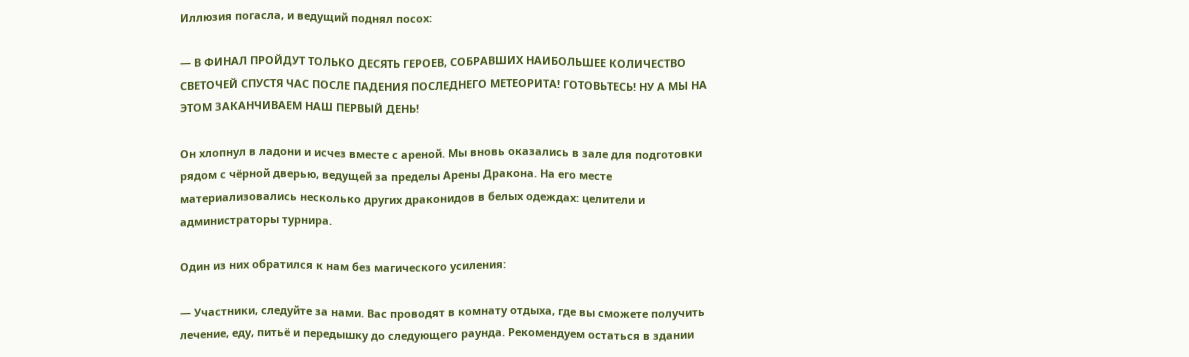Иллюзия погасла, и ведущий поднял посох:

— В ФИНАЛ ПРОЙДУТ ТОЛЬКО ДЕСЯТЬ ГЕРОЕВ, СОБРАВШИХ НАИБОЛЬШЕЕ КОЛИЧЕСТВО СВЕТОЧЕЙ СПУСТЯ ЧАС ПОСЛЕ ПАДЕНИЯ ПОСЛЕДНЕГО МЕТЕОРИТА! ГОТОВЬТЕСЬ! НУ А МЫ НА ЭТОМ ЗАКАНЧИВАЕМ НАШ ПЕРВЫЙ ДЕНЬ!

Он хлопнул в ладони и исчез вместе с ареной. Мы вновь оказались в зале для подготовки рядом с чёрной дверью, ведущей за пределы Арены Дракона. На его месте материализовались несколько других драконидов в белых одеждах: целители и администраторы турнира.

Один из них обратился к нам без магического усиления:

— Участники, следуйте за нами. Вас проводят в комнату отдыха, где вы сможете получить лечение, еду, питьё и передышку до следующего раунда. Рекомендуем остаться в здании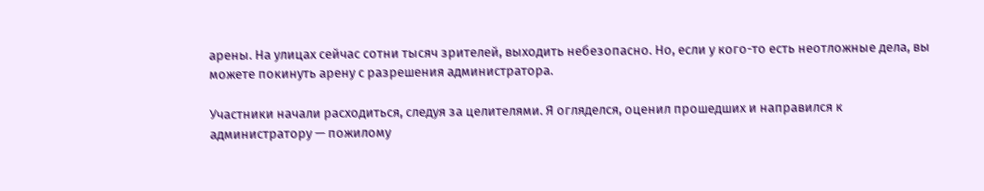арены. На улицах сейчас сотни тысяч зрителей, выходить небезопасно. Но, если у кого-то есть неотложные дела, вы можете покинуть арену с разрешения администратора.

Участники начали расходиться, следуя за целителями. Я огляделся, оценил прошедших и направился к администратору — пожилому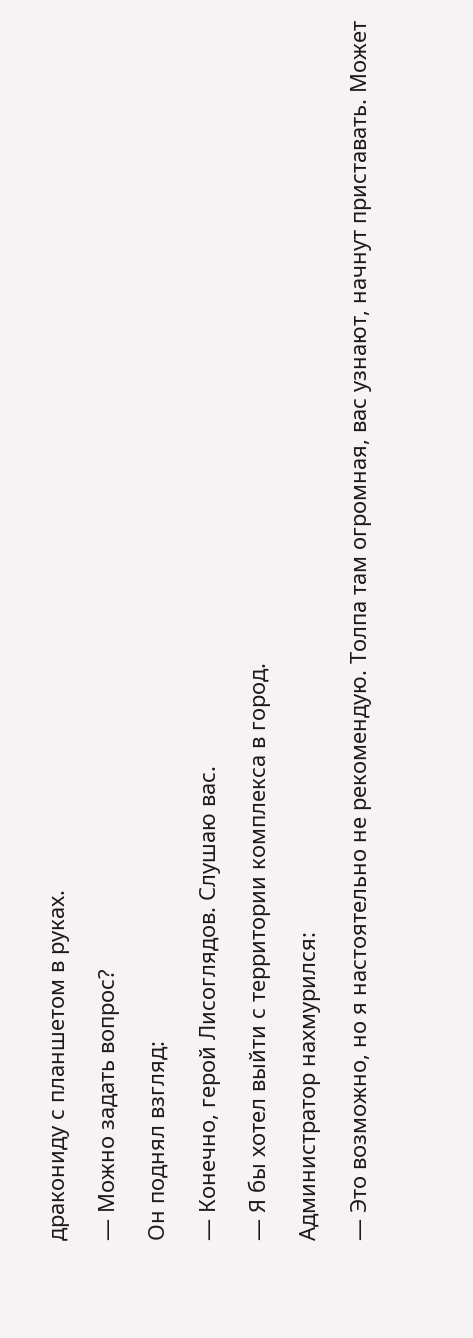дракониду с планшетом в руках.

— Можно задать вопрос?

Он поднял взгляд:

— Конечно, герой Лисоглядов. Слушаю вас.

— Я бы хотел выйти с территории комплекса в город.

Администратор нахмурился:

— Это возможно, но я настоятельно не рекомендую. Толпа там огромная, вас узнают, начнут приставать. Может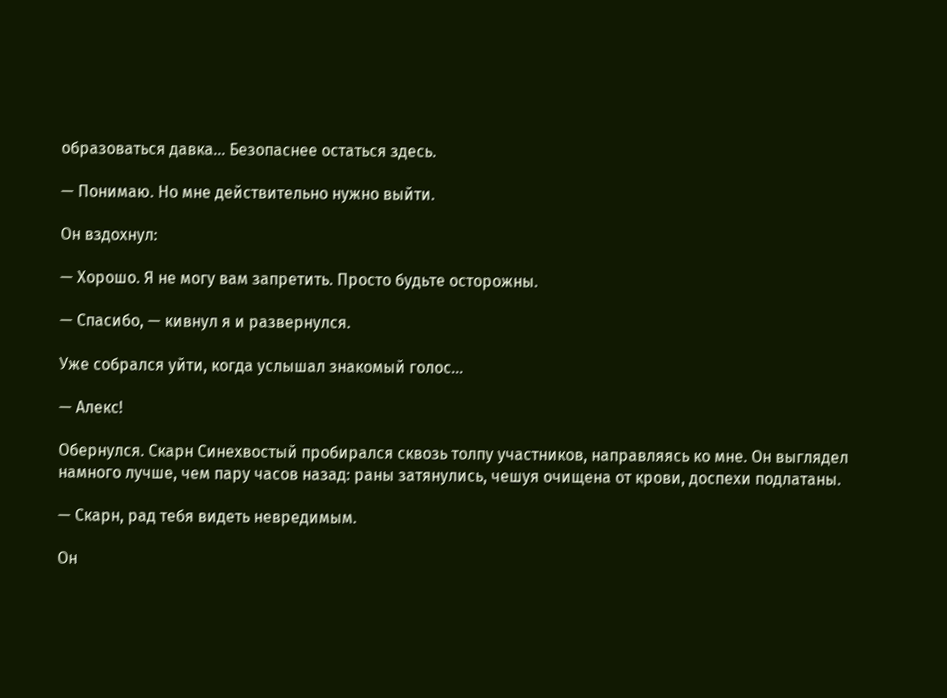образоваться давка… Безопаснее остаться здесь.

— Понимаю. Но мне действительно нужно выйти.

Он вздохнул:

— Хорошо. Я не могу вам запретить. Просто будьте осторожны.

— Спасибо, — кивнул я и развернулся.

Уже собрался уйти, когда услышал знакомый голос…

— Алекс!

Обернулся. Скарн Синехвостый пробирался сквозь толпу участников, направляясь ко мне. Он выглядел намного лучше, чем пару часов назад: раны затянулись, чешуя очищена от крови, доспехи подлатаны.

— Скарн, рад тебя видеть невредимым.

Он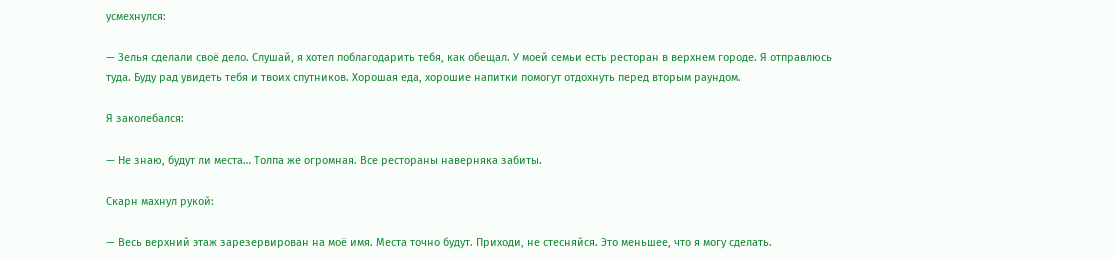усмехнулся:

— Зелья сделали своё дело. Слушай, я хотел поблагодарить тебя, как обещал. У моей семьи есть ресторан в верхнем городе. Я отправлюсь туда. Буду рад увидеть тебя и твоих спутников. Хорошая еда, хорошие напитки помогут отдохнуть перед вторым раундом.

Я заколебался:

— Не знаю, будут ли места… Толпа же огромная. Все рестораны наверняка забиты.

Скарн махнул рукой:

— Весь верхний этаж зарезервирован на моё имя. Места точно будут. Приходи, не стесняйся. Это меньшее, что я могу сделать.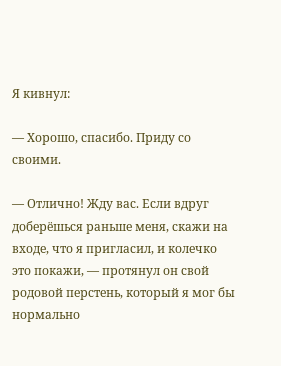Я кивнул:

— Хорошо, спасибо. Приду со своими.

— Отлично! Жду вас. Если вдруг доберёшься раньше меня, скажи на входе, что я пригласил, и колечко это покажи, — протянул он свой родовой перстень, который я мог бы нормально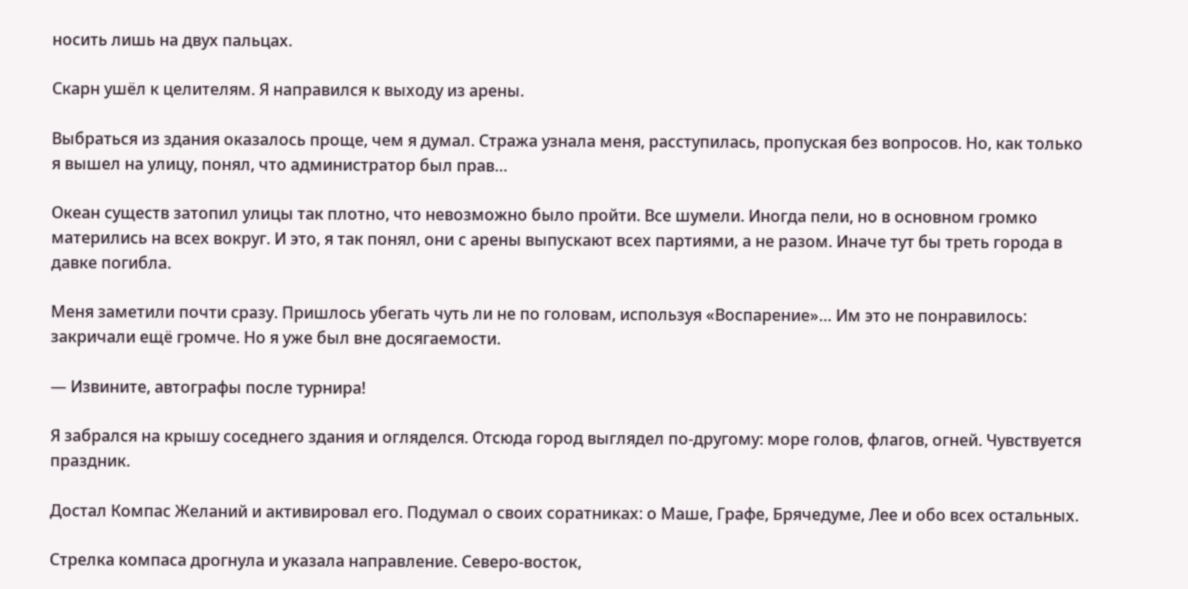носить лишь на двух пальцах.

Скарн ушёл к целителям. Я направился к выходу из арены.

Выбраться из здания оказалось проще, чем я думал. Стража узнала меня, расступилась, пропуская без вопросов. Но, как только я вышел на улицу, понял, что администратор был прав…

Океан существ затопил улицы так плотно, что невозможно было пройти. Все шумели. Иногда пели, но в основном громко матерились на всех вокруг. И это, я так понял, они с арены выпускают всех партиями, а не разом. Иначе тут бы треть города в давке погибла.

Меня заметили почти сразу. Пришлось убегать чуть ли не по головам, используя «Воспарение»… Им это не понравилось: закричали ещё громче. Но я уже был вне досягаемости.

— Извините, автографы после турнира!

Я забрался на крышу соседнего здания и огляделся. Отсюда город выглядел по-другому: море голов, флагов, огней. Чувствуется праздник.

Достал Компас Желаний и активировал его. Подумал о своих соратниках: о Маше, Графе, Брячедуме, Лее и обо всех остальных.

Стрелка компаса дрогнула и указала направление. Северо-восток,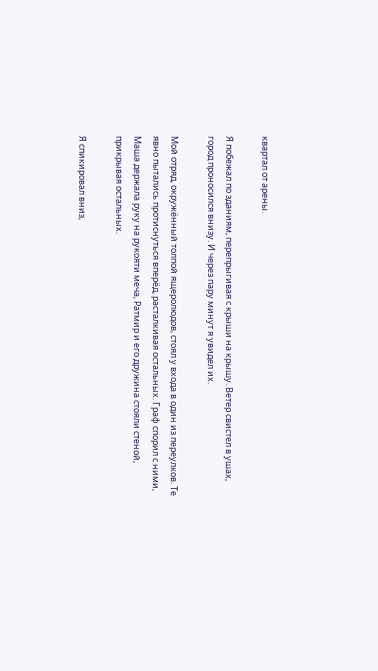квартал от арены.

Я побежал по зданиям, перепрыгивая с крыши на крышу. Ветер свистел в ушах, город проносился внизу. И через пару минут я увидел их.

Мой отряд, окружённый толпой ящеролюдов, стоял у входа в один из переулков. Те явно пытались протиснуться вперёд, расталкивая остальных. Граф спорил с ними, Маша держала руку на рукояти меча, Ратмир и его дружина стояли стеной, прикрывая остальных.

Я спикировал вниз,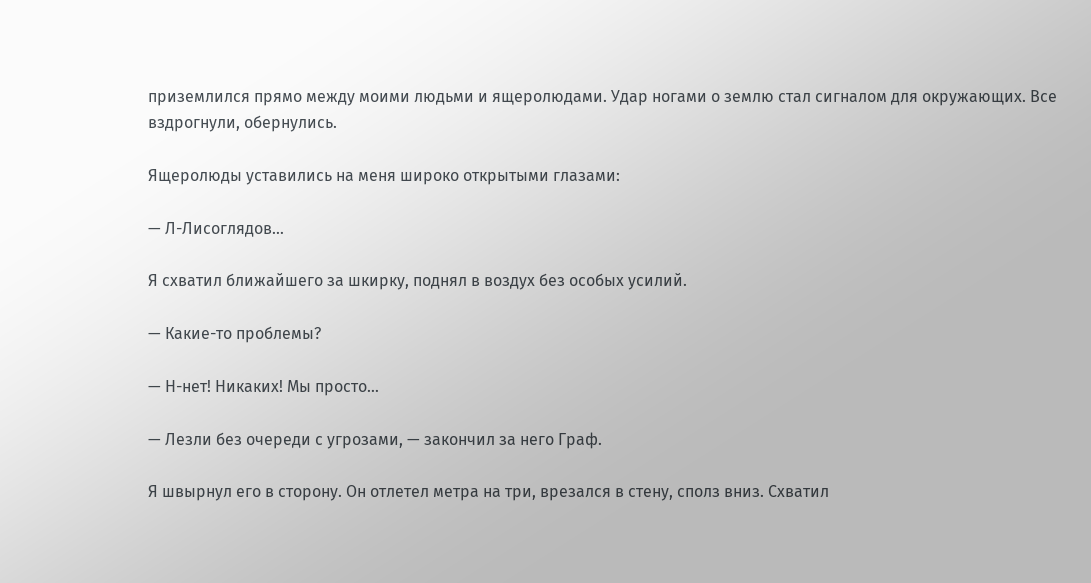приземлился прямо между моими людьми и ящеролюдами. Удар ногами о землю стал сигналом для окружающих. Все вздрогнули, обернулись.

Ящеролюды уставились на меня широко открытыми глазами:

— Л-Лисоглядов…

Я схватил ближайшего за шкирку, поднял в воздух без особых усилий.

— Какие-то проблемы?

— Н-нет! Никаких! Мы просто…

— Лезли без очереди с угрозами, — закончил за него Граф.

Я швырнул его в сторону. Он отлетел метра на три, врезался в стену, сполз вниз. Схватил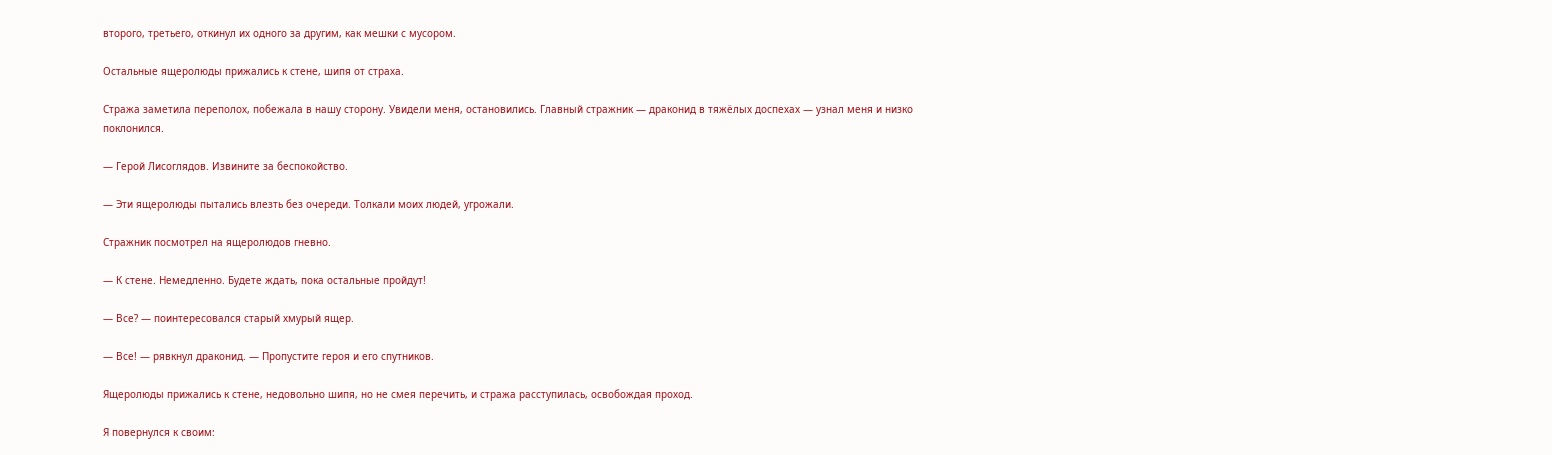второго, третьего, откинул их одного за другим, как мешки с мусором.

Остальные ящеролюды прижались к стене, шипя от страха.

Стража заметила переполох, побежала в нашу сторону. Увидели меня, остановились. Главный стражник — драконид в тяжёлых доспехах — узнал меня и низко поклонился.

— Герой Лисоглядов. Извините за беспокойство.

— Эти ящеролюды пытались влезть без очереди. Толкали моих людей, угрожали.

Стражник посмотрел на ящеролюдов гневно.

— К стене. Немедленно. Будете ждать, пока остальные пройдут!

— Все? — поинтересовался старый хмурый ящер.

— Все! — рявкнул драконид. — Пропустите героя и его спутников.

Ящеролюды прижались к стене, недовольно шипя, но не смея перечить, и стража расступилась, освобождая проход.

Я повернулся к своим: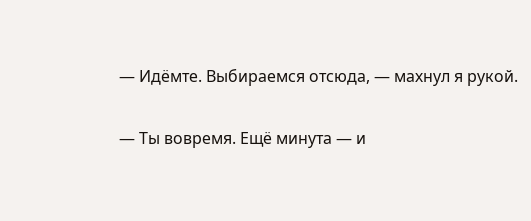— Идёмте. Выбираемся отсюда, — махнул я рукой.

— Ты вовремя. Ещё минута — и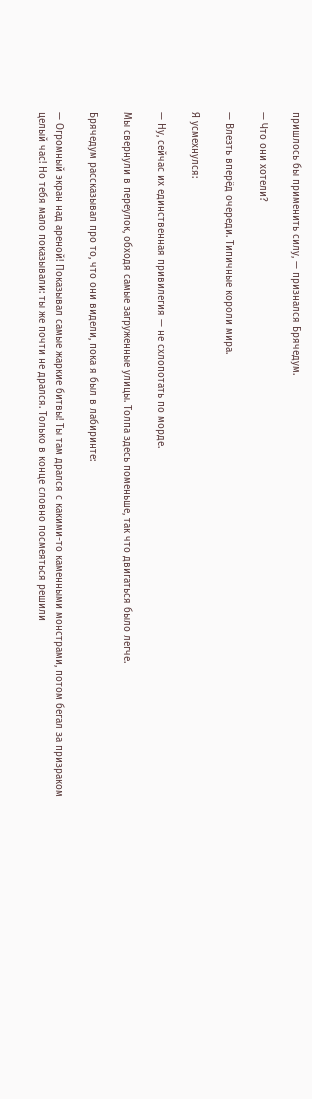пришлось бы применить силу, — признался Брячедум.

— Что они хотели?

— Влезть вперёд очереди. Типичные короли мира.

Я усмехнулся:

— Ну, сейчас их единственная привилегия — не схлопотать по морде.

Мы свернули в переулок, обходя самые загруженные улицы. Толпа здесь поменьше, так что двигаться было легче.

Брячедум рассказывал про то, что они видели, пока я был в лабиринте:

— Огромный экран над ареной! Показывал самые жаркие битвы! Ты там дрался с какими-то каменными монстрами, потом бегал за призраком целый час! Но тебя мало показывали: ты же почти не дрался. Только в конце словно посмеяться решили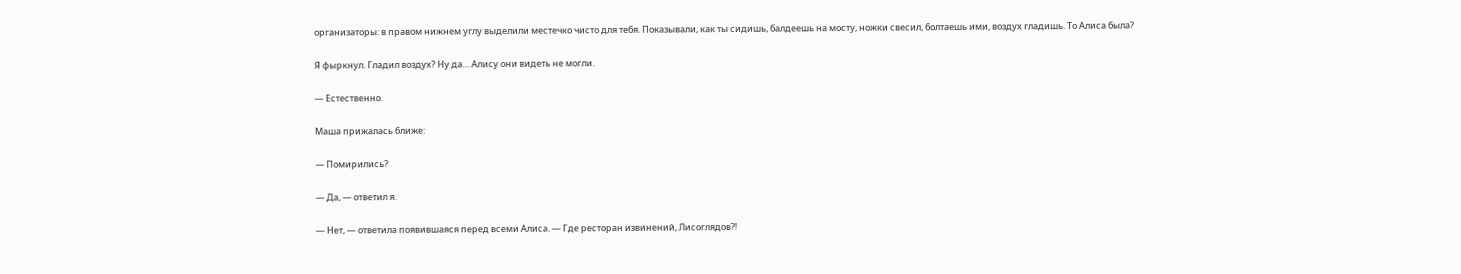организаторы: в правом нижнем углу выделили местечко чисто для тебя. Показывали, как ты сидишь, балдеешь на мосту, ножки свесил, болтаешь ими, воздух гладишь. То Алиса была?

Я фыркнул. Гладил воздух? Ну да… Алису они видеть не могли.

— Естественно.

Маша прижалась ближе:

— Помирились?

— Да, — ответил я.

— Нет, — ответила появившаяся перед всеми Алиса. — Где ресторан извинений, Лисоглядов⁈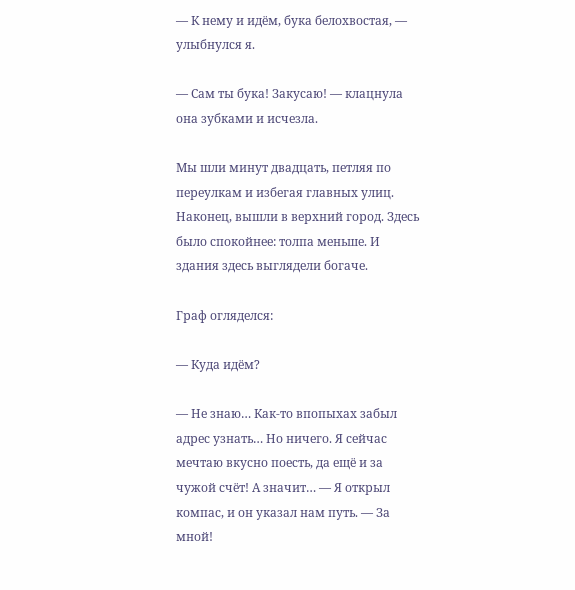— К нему и идём, бука белохвостая, — улыбнулся я.

— Сам ты бука! Закусаю! — клацнула она зубками и исчезла.

Мы шли минут двадцать, петляя по переулкам и избегая главных улиц. Наконец, вышли в верхний город. Здесь было спокойнее: толпа меньше. И здания здесь выглядели богаче.

Граф огляделся:

— Куда идём?

— Не знаю… Как-то впопыхах забыл адрес узнать… Но ничего. Я сейчас мечтаю вкусно поесть, да ещё и за чужой счёт! А значит… — Я открыл компас, и он указал нам путь. — За мной!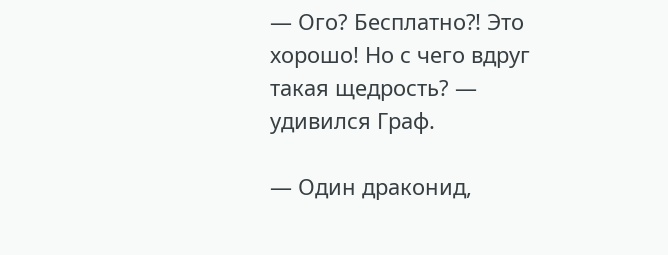— Ого? Бесплатно⁈ Это хорошо! Но с чего вдруг такая щедрость? — удивился Граф.

— Один драконид,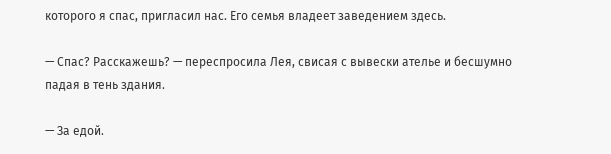которого я спас, пригласил нас. Его семья владеет заведением здесь.

— Спас? Расскажешь? — переспросила Лея, свисая с вывески ателье и бесшумно падая в тень здания.

— За едой.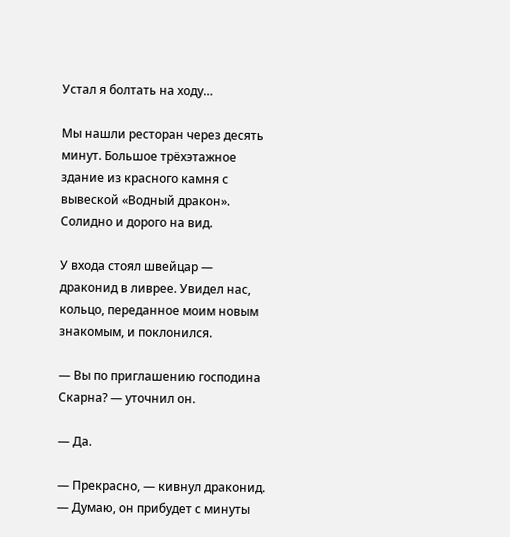Устал я болтать на ходу…

Мы нашли ресторан через десять минут. Большое трёхэтажное здание из красного камня с вывеской «Водный дракон». Солидно и дорого на вид.

У входа стоял швейцар — драконид в ливрее. Увидел нас, кольцо, переданное моим новым знакомым, и поклонился.

— Вы по приглашению господина Скарна? — уточнил он.

— Да.

— Прекрасно, — кивнул драконид. — Думаю, он прибудет с минуты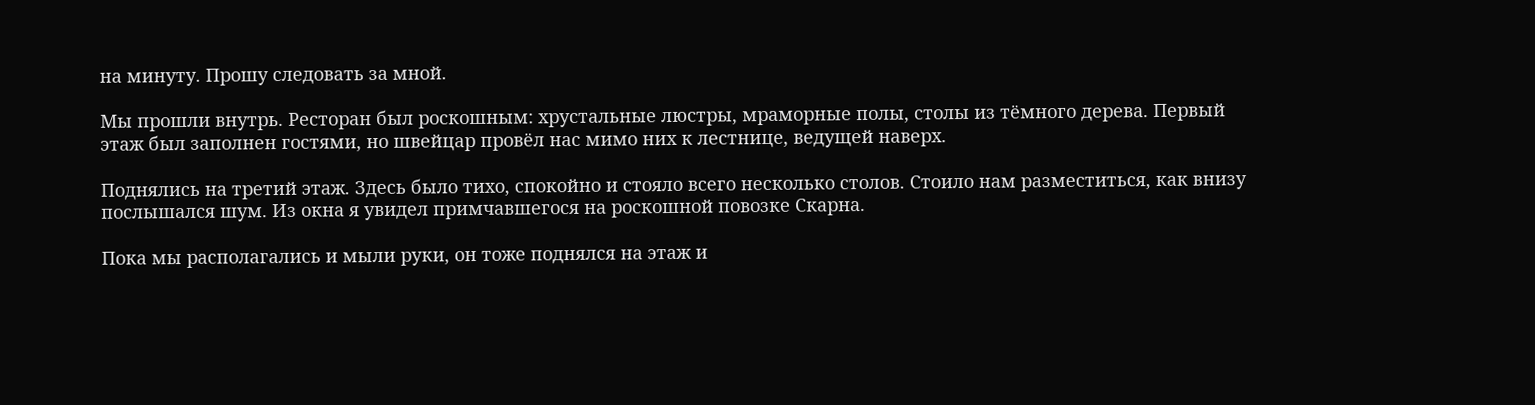на минуту. Прошу следовать за мной.

Мы прошли внутрь. Ресторан был роскошным: хрустальные люстры, мраморные полы, столы из тёмного дерева. Первый этаж был заполнен гостями, но швейцар провёл нас мимо них к лестнице, ведущей наверх.

Поднялись на третий этаж. Здесь было тихо, спокойно и стояло всего несколько столов. Стоило нам разместиться, как внизу послышался шум. Из окна я увидел примчавшегося на роскошной повозке Скарна.

Пока мы располагались и мыли руки, он тоже поднялся на этаж и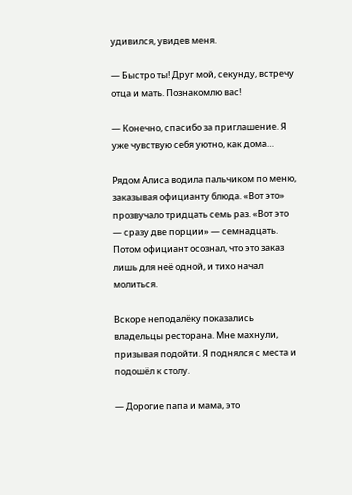удивился, увидев меня.

— Быстро ты! Друг мой, секунду, встречу отца и мать. Познакомлю вас!

— Конечно, спасибо за приглашение. Я уже чувствую себя уютно, как дома…

Рядом Алиса водила пальчиком по меню, заказывая официанту блюда. «Вот это» прозвучало тридцать семь раз. «Вот это — сразу две порции» — семнадцать. Потом официант осознал, что это заказ лишь для неё одной, и тихо начал молиться.

Вскоре неподалёку показались владельцы ресторана. Мне махнули, призывая подойти. Я поднялся с места и подошёл к столу.

— Дорогие папа и мама, это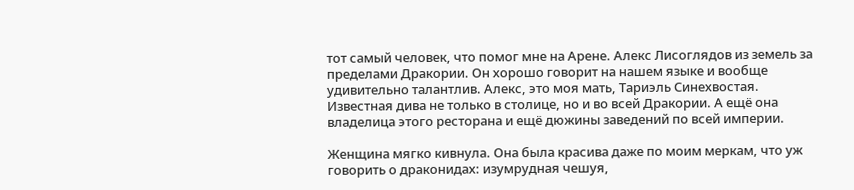тот самый человек, что помог мне на Арене. Алекс Лисоглядов из земель за пределами Дракории. Он хорошо говорит на нашем языке и вообще удивительно талантлив. Алекс, это моя мать, Тариэль Синехвостая. Известная дива не только в столице, но и во всей Дракории. А ещё она владелица этого ресторана и ещё дюжины заведений по всей империи.

Женщина мягко кивнула. Она была красива даже по моим меркам, что уж говорить о драконидах: изумрудная чешуя,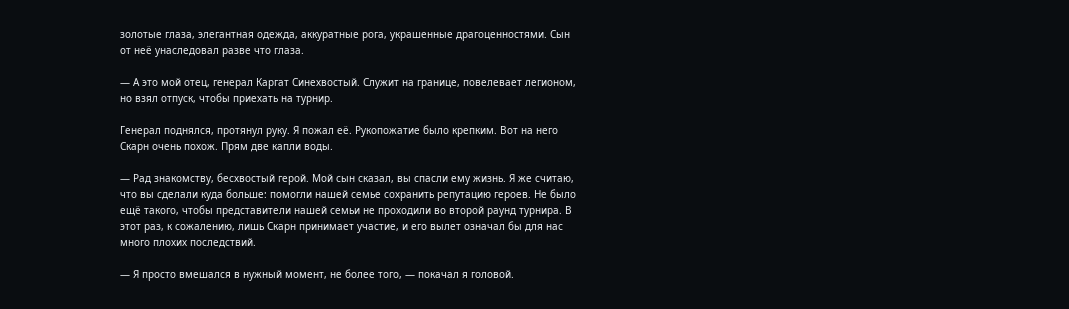золотые глаза, элегантная одежда, аккуратные рога, украшенные драгоценностями. Сын от неё унаследовал разве что глаза.

— А это мой отец, генерал Каргат Синехвостый. Служит на границе, повелевает легионом, но взял отпуск, чтобы приехать на турнир.

Генерал поднялся, протянул руку. Я пожал её. Рукопожатие было крепким. Вот на него Скарн очень похож. Прям две капли воды.

— Рад знакомству, бесхвостый герой. Мой сын сказал, вы спасли ему жизнь. Я же считаю, что вы сделали куда больше: помогли нашей семье сохранить репутацию героев. Не было ещё такого, чтобы представители нашей семьи не проходили во второй раунд турнира. В этот раз, к сожалению, лишь Скарн принимает участие, и его вылет означал бы для нас много плохих последствий.

— Я просто вмешался в нужный момент, не более того, — покачал я головой.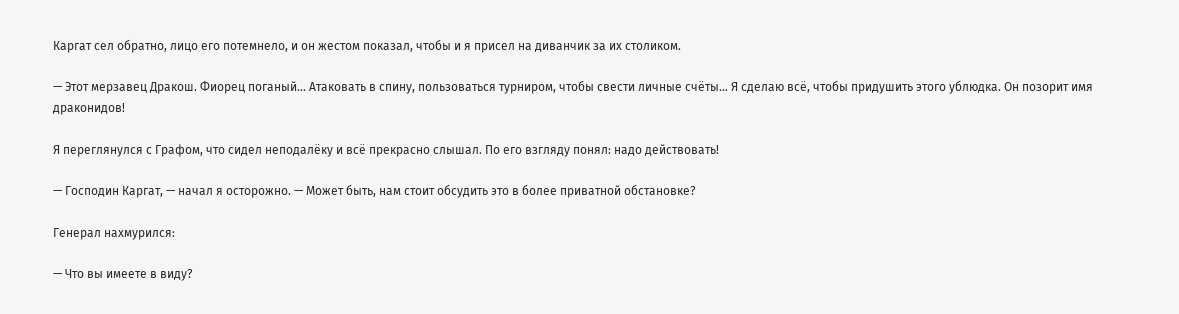Каргат сел обратно, лицо его потемнело, и он жестом показал, чтобы и я присел на диванчик за их столиком.

— Этот мерзавец Дракош. Фиорец поганый… Атаковать в спину, пользоваться турниром, чтобы свести личные счёты… Я сделаю всё, чтобы придушить этого ублюдка. Он позорит имя драконидов!

Я переглянулся с Графом, что сидел неподалёку и всё прекрасно слышал. По его взгляду понял: надо действовать!

— Господин Каргат, — начал я осторожно. — Может быть, нам стоит обсудить это в более приватной обстановке?

Генерал нахмурился:

— Что вы имеете в виду?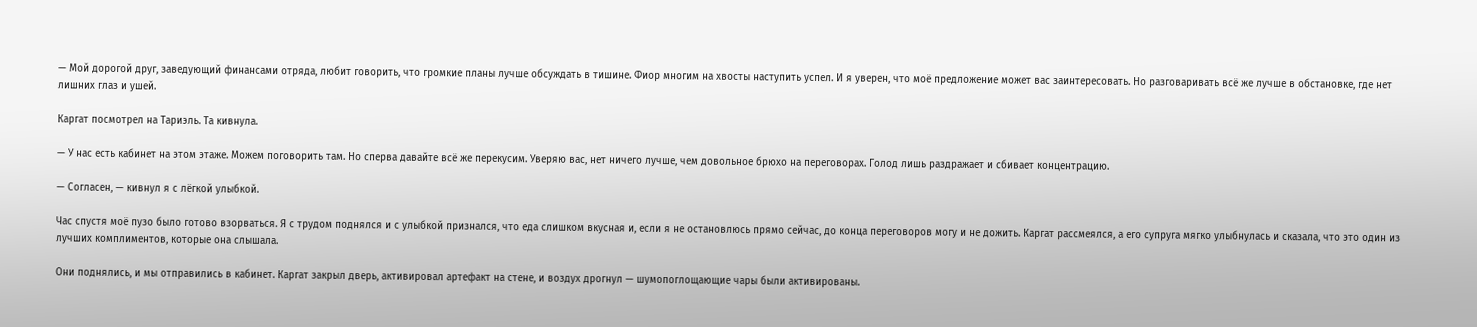— Мой дорогой друг, заведующий финансами отряда, любит говорить, что громкие планы лучше обсуждать в тишине. Фиор многим на хвосты наступить успел. И я уверен, что моё предложение может вас заинтересовать. Но разговаривать всё же лучше в обстановке, где нет лишних глаз и ушей.

Каргат посмотрел на Тариэль. Та кивнула.

— У нас есть кабинет на этом этаже. Можем поговорить там. Но сперва давайте всё же перекусим. Уверяю вас, нет ничего лучше, чем довольное брюхо на переговорах. Голод лишь раздражает и сбивает концентрацию.

— Согласен, — кивнул я с лёгкой улыбкой.

Час спустя моё пузо было готово взорваться. Я с трудом поднялся и с улыбкой признался, что еда слишком вкусная и, если я не остановлюсь прямо сейчас, до конца переговоров могу и не дожить. Каргат рассмеялся, а его супруга мягко улыбнулась и сказала, что это один из лучших комплиментов, которые она слышала.

Они поднялись, и мы отправились в кабинет. Каргат закрыл дверь, активировал артефакт на стене, и воздух дрогнул — шумопоглощающие чары были активированы.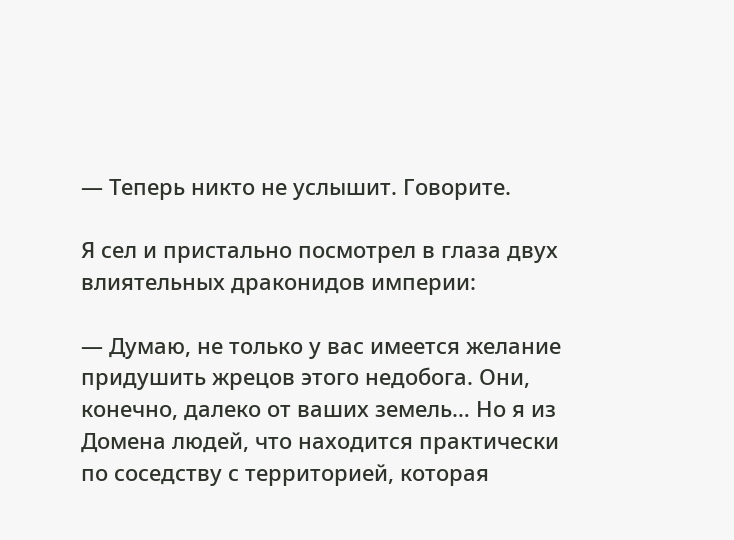— Теперь никто не услышит. Говорите.

Я сел и пристально посмотрел в глаза двух влиятельных драконидов империи:

— Думаю, не только у вас имеется желание придушить жрецов этого недобога. Они, конечно, далеко от ваших земель… Но я из Домена людей, что находится практически по соседству с территорией, которая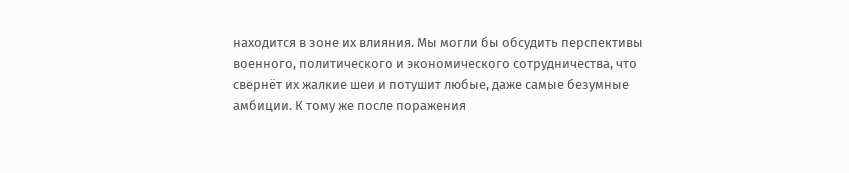находится в зоне их влияния. Мы могли бы обсудить перспективы военного, политического и экономического сотрудничества, что свернёт их жалкие шеи и потушит любые, даже самые безумные амбиции. К тому же после поражения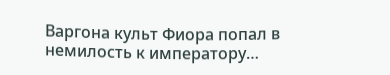Варгона культ Фиора попал в немилость к императору…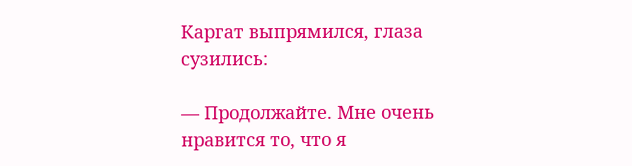Каргат выпрямился, глаза сузились:

— Продолжайте. Мне очень нравится то, что я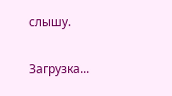слышу.

Загрузка...